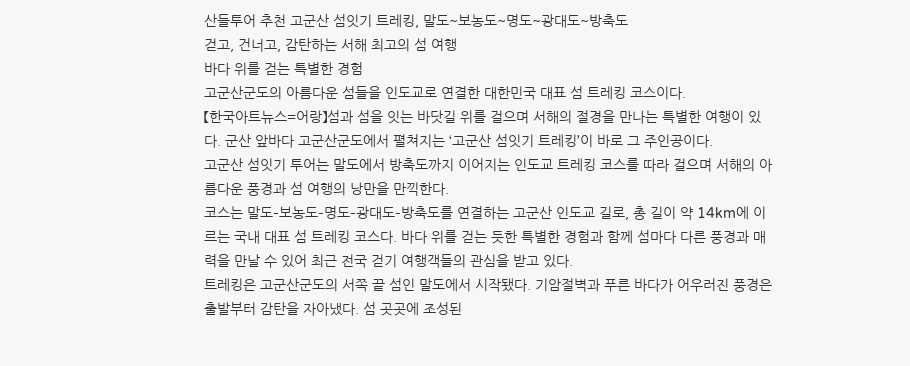산들투어 추천 고군산 섬잇기 트레킹, 말도~보농도~명도~광대도~방축도
걷고, 건너고, 감탄하는 서해 최고의 섬 여행
바다 위를 걷는 특별한 경험
고군산군도의 아름다운 섬들을 인도교로 연결한 대한민국 대표 섬 트레킹 코스이다.
【한국아트뉴스=어랑】섬과 섬을 잇는 바닷길 위를 걸으며 서해의 절경을 만나는 특별한 여행이 있다. 군산 앞바다 고군산군도에서 펼쳐지는 ‘고군산 섬잇기 트레킹’이 바로 그 주인공이다.
고군산 섬잇기 투어는 말도에서 방축도까지 이어지는 인도교 트레킹 코스를 따라 걸으며 서해의 아름다운 풍경과 섬 여행의 낭만을 만끽한다.
코스는 말도–보농도–명도–광대도–방축도를 연결하는 고군산 인도교 길로, 총 길이 약 14km에 이르는 국내 대표 섬 트레킹 코스다. 바다 위를 걷는 듯한 특별한 경험과 함께 섬마다 다른 풍경과 매력을 만날 수 있어 최근 전국 걷기 여행객들의 관심을 받고 있다.
트레킹은 고군산군도의 서쪽 끝 섬인 말도에서 시작됐다. 기암절벽과 푸른 바다가 어우러진 풍경은 출발부터 감탄을 자아냈다. 섬 곳곳에 조성된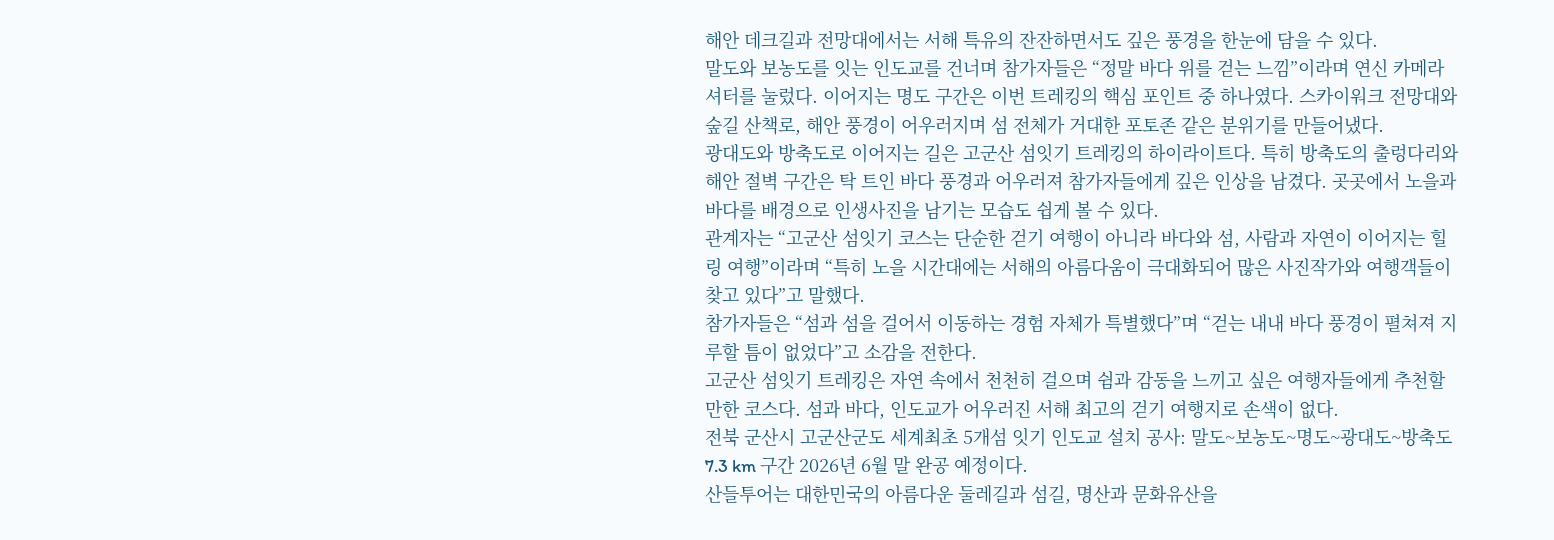해안 데크길과 전망대에서는 서해 특유의 잔잔하면서도 깊은 풍경을 한눈에 담을 수 있다.
말도와 보농도를 잇는 인도교를 건너며 참가자들은 “정말 바다 위를 걷는 느낌”이라며 연신 카메라 셔터를 눌렀다. 이어지는 명도 구간은 이번 트레킹의 핵심 포인트 중 하나였다. 스카이워크 전망대와 숲길 산책로, 해안 풍경이 어우러지며 섬 전체가 거대한 포토존 같은 분위기를 만들어냈다.
광대도와 방축도로 이어지는 길은 고군산 섬잇기 트레킹의 하이라이트다. 특히 방축도의 출렁다리와 해안 절벽 구간은 탁 트인 바다 풍경과 어우러져 참가자들에게 깊은 인상을 남겼다. 곳곳에서 노을과 바다를 배경으로 인생사진을 남기는 모습도 쉽게 볼 수 있다.
관계자는 “고군산 섬잇기 코스는 단순한 걷기 여행이 아니라 바다와 섬, 사람과 자연이 이어지는 힐링 여행”이라며 “특히 노을 시간대에는 서해의 아름다움이 극대화되어 많은 사진작가와 여행객들이 찾고 있다”고 말했다.
참가자들은 “섬과 섬을 걸어서 이동하는 경험 자체가 특별했다”며 “걷는 내내 바다 풍경이 펼쳐져 지루할 틈이 없었다”고 소감을 전한다.
고군산 섬잇기 트레킹은 자연 속에서 천천히 걸으며 쉼과 감동을 느끼고 싶은 여행자들에게 추천할 만한 코스다. 섬과 바다, 인도교가 어우러진 서해 최고의 걷기 여행지로 손색이 없다.
전북 군산시 고군산군도 세계최초 5개섬 잇기 인도교 설치 공사: 말도~보농도~명도~광대도~방축도 7.3 km 구간 2026년 6월 말 완공 예정이다.
산들투어는 대한민국의 아름다운 둘레길과 섬길, 명산과 문화유산을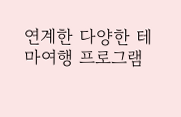연계한 다양한 테마여행 프로그램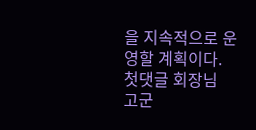을 지속적으로 운영할 계획이다.
첫댓글 회장님
고군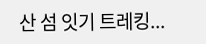산 섬 잇기 트레킹...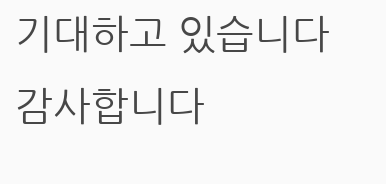기대하고 있습니다
감사합니다